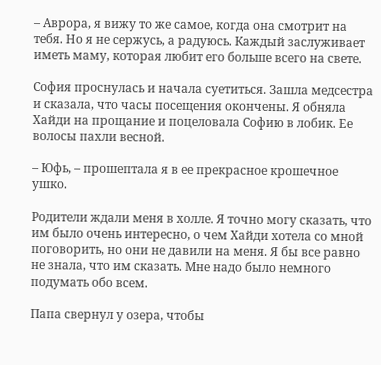– Аврора, я вижу то же самое, когда она смотрит на тебя. Но я не сержусь, а радуюсь. Каждый заслуживает иметь маму, которая любит его больше всего на свете.

София проснулась и начала суетиться. Зашла медсестра и сказала, что часы посещения окончены. Я обняла Хайди на прощание и поцеловала Софию в лобик. Ее волосы пахли весной.

– Юфь, – прошептала я в ее прекрасное крошечное ушко.

Родители ждали меня в холле. Я точно могу сказать, что им было очень интересно, о чем Хайди хотела со мной поговорить, но они не давили на меня. Я бы все равно не знала, что им сказать. Мне надо было немного подумать обо всем.

Папа свернул у озера, чтобы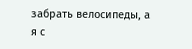забрать велосипеды, а я с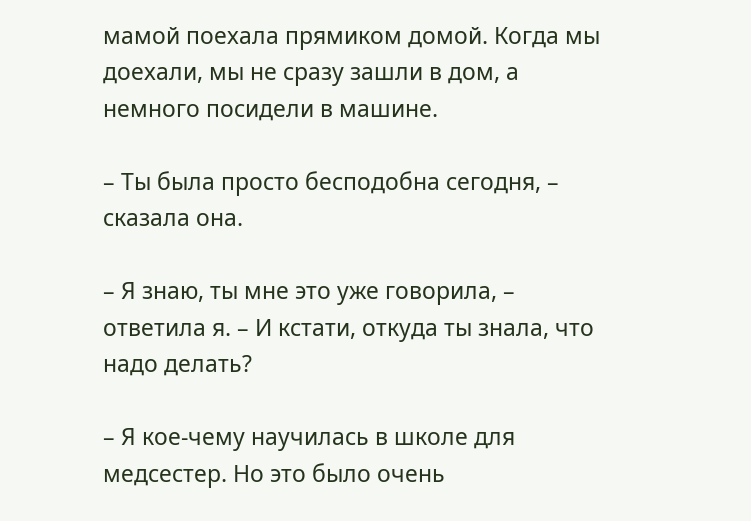мамой поехала прямиком домой. Когда мы доехали, мы не сразу зашли в дом, а немного посидели в машине.

– Ты была просто бесподобна сегодня, – сказала она.

– Я знаю, ты мне это уже говорила, – ответила я. – И кстати, откуда ты знала, что надо делать?

– Я кое-чему научилась в школе для медсестер. Но это было очень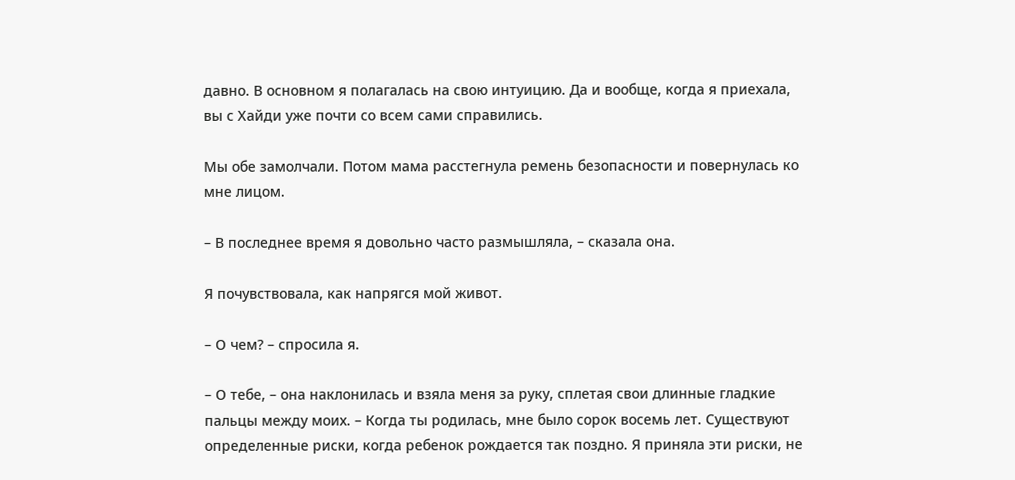давно. В основном я полагалась на свою интуицию. Да и вообще, когда я приехала, вы с Хайди уже почти со всем сами справились.

Мы обе замолчали. Потом мама расстегнула ремень безопасности и повернулась ко мне лицом.

– В последнее время я довольно часто размышляла, – сказала она.

Я почувствовала, как напрягся мой живот.

– О чем? – спросила я.

– О тебе, – она наклонилась и взяла меня за руку, сплетая свои длинные гладкие пальцы между моих. – Когда ты родилась, мне было сорок восемь лет. Существуют определенные риски, когда ребенок рождается так поздно. Я приняла эти риски, не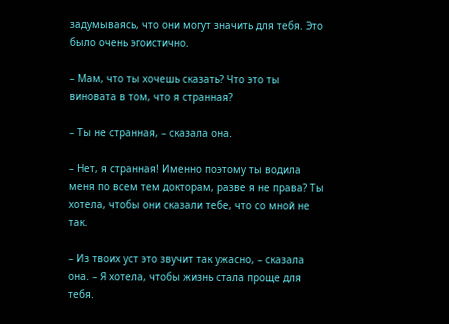задумываясь, что они могут значить для тебя. Это было очень эгоистично.

– Мам, что ты хочешь сказать? Что это ты виновата в том, что я странная?

– Ты не странная, – сказала она.

– Нет, я странная! Именно поэтому ты водила меня по всем тем докторам, разве я не права? Ты хотела, чтобы они сказали тебе, что со мной не так.

– Из твоих уст это звучит так ужасно, – сказала она. – Я хотела, чтобы жизнь стала проще для тебя.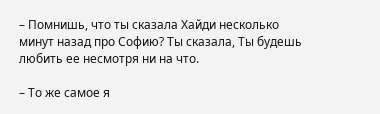– Помнишь, что ты сказала Хайди несколько минут назад про Софию? Ты сказала, Ты будешь любить ее несмотря ни на что.

– То же самое я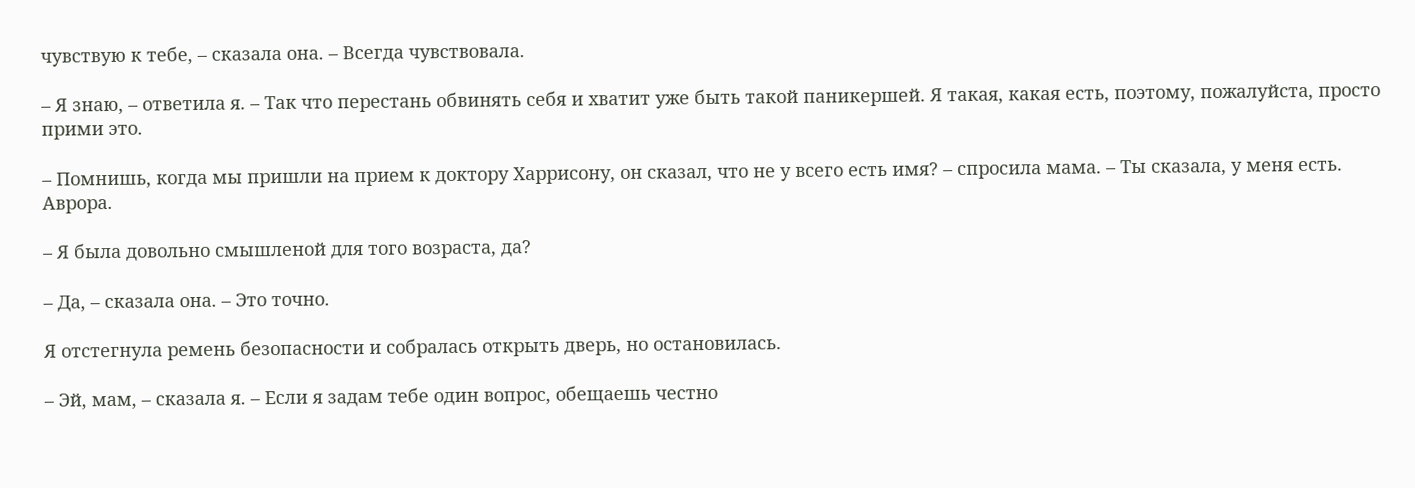чувствую к тебе, – сказала она. – Всегда чувствовала.

– Я знаю, – ответила я. – Так что перестань обвинять себя и хватит уже быть такой паникершей. Я такая, какая есть, поэтому, пожалуйста, просто прими это.

– Помнишь, когда мы пришли на прием к доктору Харрисону, он сказал, что не у всего есть имя? – спросила мама. – Ты сказала, у меня есть. Аврора.

– Я была довольно смышленой для того возраста, да?

– Да, – сказала она. – Это точно.

Я отстегнула ремень безопасности и собралась открыть дверь, но остановилась.

– Эй, мам, – сказала я. – Если я задам тебе один вопрос, обещаешь честно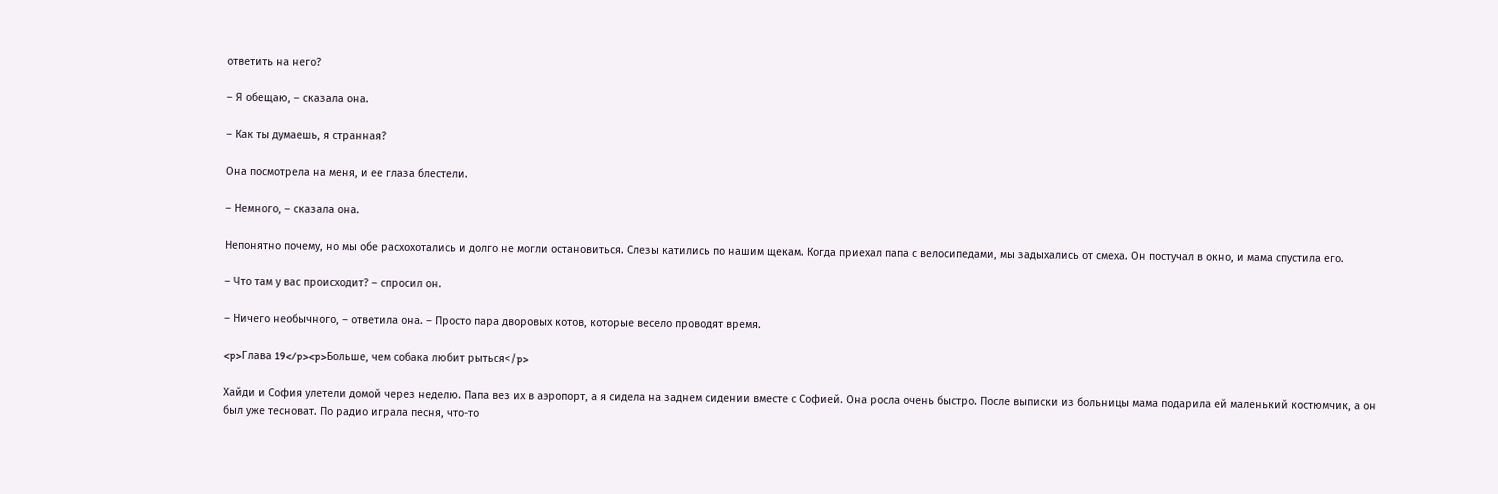ответить на него?

– Я обещаю, – сказала она.

– Как ты думаешь, я странная?

Она посмотрела на меня, и ее глаза блестели.

– Немного, – сказала она.

Непонятно почему, но мы обе расхохотались и долго не могли остановиться. Слезы катились по нашим щекам. Когда приехал папа с велосипедами, мы задыхались от смеха. Он постучал в окно, и мама спустила его.

– Что там у вас происходит? – спросил он.

– Ничего необычного, – ответила она. – Просто пара дворовых котов, которые весело проводят время.

<p>Глава 19</p><p>Больше, чем собака любит рыться</p>

Хайди и София улетели домой через неделю. Папа вез их в аэропорт, а я сидела на заднем сидении вместе с Софией. Она росла очень быстро. После выписки из больницы мама подарила ей маленький костюмчик, а он был уже тесноват. По радио играла песня, что-то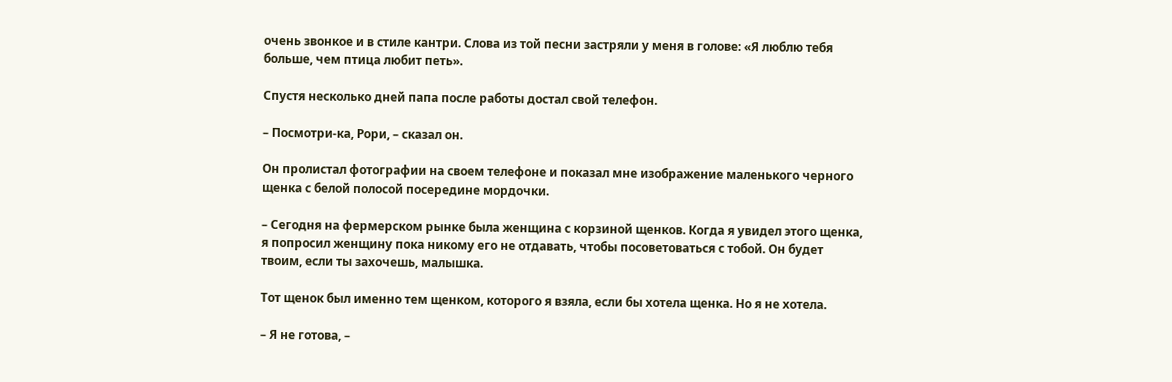очень звонкое и в стиле кантри. Слова из той песни застряли у меня в голове: «Я люблю тебя больше, чем птица любит петь».

Спустя несколько дней папа после работы достал свой телефон.

– Посмотри-ка, Рори, – сказал он.

Он пролистал фотографии на своем телефоне и показал мне изображение маленького черного щенка с белой полосой посередине мордочки.

– Сегодня на фермерском рынке была женщина с корзиной щенков. Когда я увидел этого щенка, я попросил женщину пока никому его не отдавать, чтобы посоветоваться с тобой. Он будет твоим, если ты захочешь, малышка.

Тот щенок был именно тем щенком, которого я взяла, если бы хотела щенка. Но я не хотела.

– Я не готова, –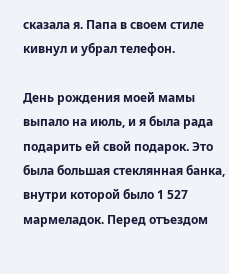сказала я. Папа в своем стиле кивнул и убрал телефон.

День рождения моей мамы выпало на июль, и я была рада подарить ей свой подарок. Это была большая стеклянная банка, внутри которой было 1 527 мармеладок. Перед отъездом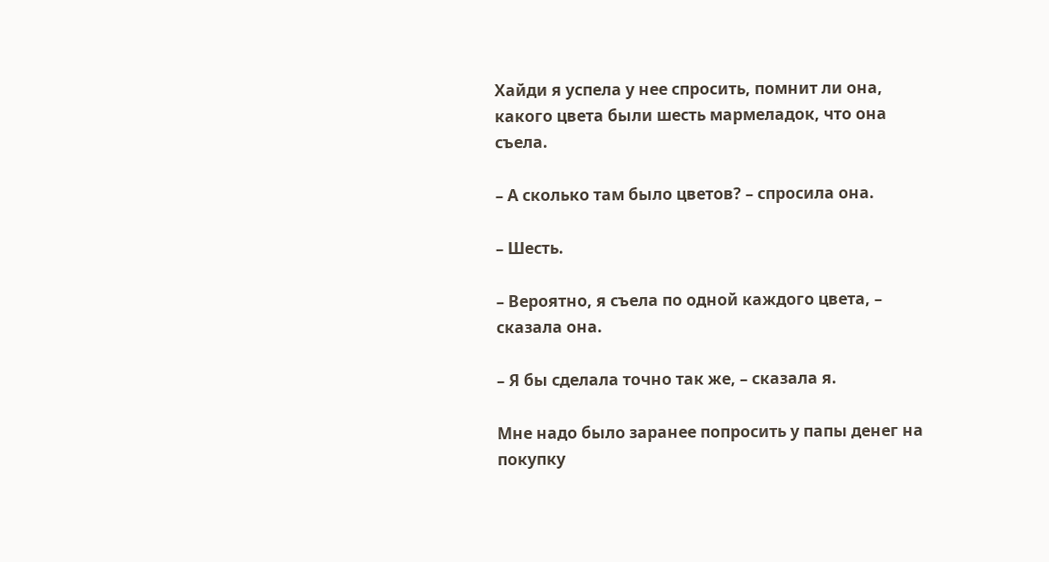Хайди я успела у нее спросить, помнит ли она, какого цвета были шесть мармеладок, что она съела.

– А сколько там было цветов? – спросила она.

– Шесть.

– Вероятно, я съела по одной каждого цвета, – сказала она.

– Я бы сделала точно так же, – сказала я.

Мне надо было заранее попросить у папы денег на покупку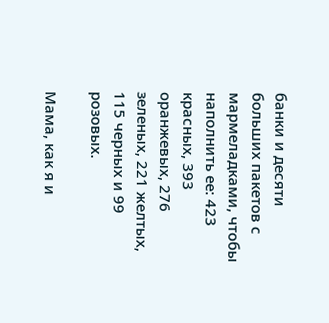банки и десяти больших пакетов с мармеладками, чтобы наполнить ее: 423 красных, 393 оранжевых, 276 зеленых, 221 желтых, 115 черных и 99 розовых.

Мама, как я и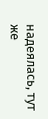надеялась, тут же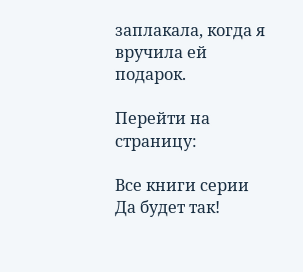заплакала, когда я вручила ей подарок.

Перейти на страницу:

Все книги серии Да будет так!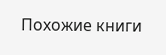Похожие книги